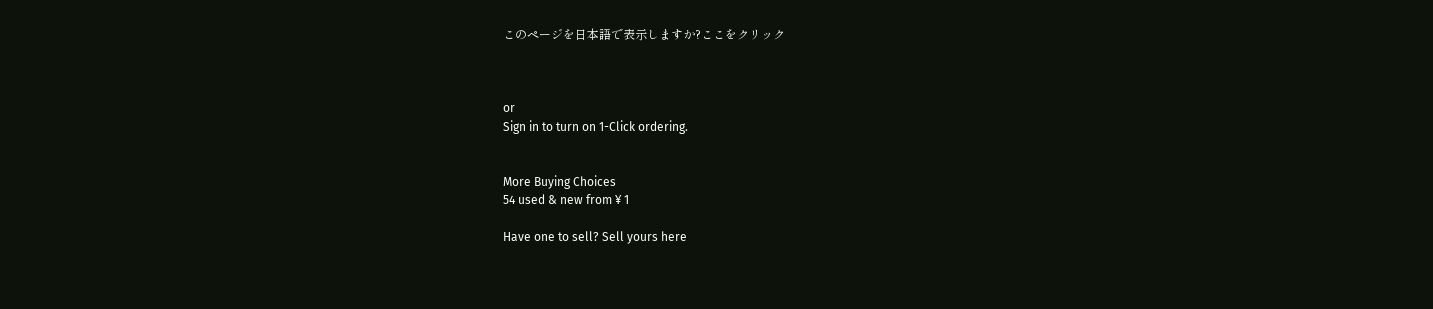このページを日本語で表示しますか?ここをクリック



or
Sign in to turn on 1-Click ordering.


More Buying Choices
54 used & new from ¥ 1

Have one to sell? Sell yours here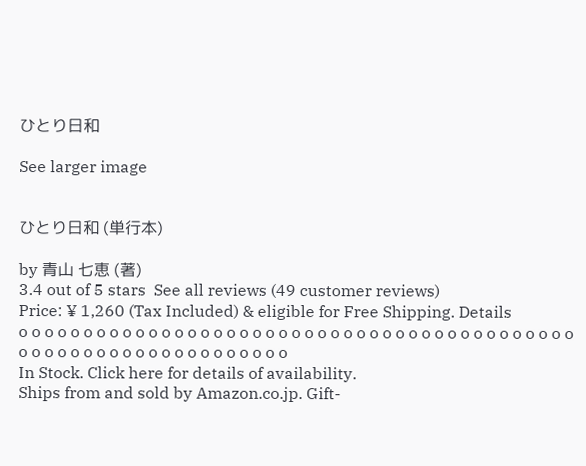ひとり日和

See larger image


ひとり日和 (単行本)

by 青山 七恵 (著)
3.4 out of 5 stars  See all reviews (49 customer reviews)
Price: ¥ 1,260 (Tax Included) & eligible for Free Shipping. Details
o o o o o o o o o o o o o o o o o o o o o o o o o o o o o o o o o o o o o o o o o o o o o o o o o o o o o o o o o o o o o o o o
In Stock. Click here for details of availability.
Ships from and sold by Amazon.co.jp. Gift-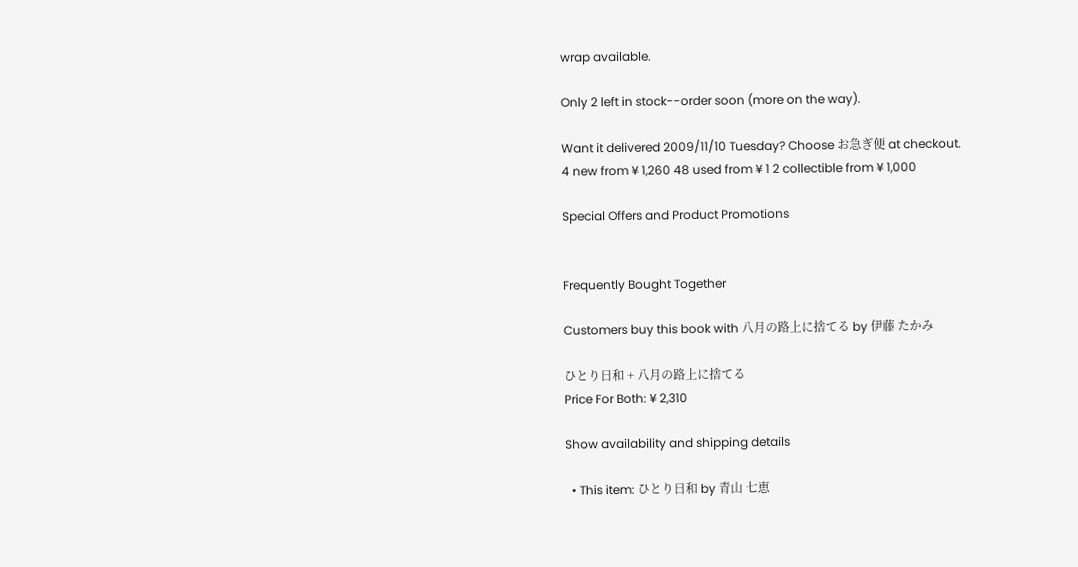wrap available.

Only 2 left in stock--order soon (more on the way).

Want it delivered 2009/11/10 Tuesday? Choose お急ぎ便 at checkout.
4 new from ¥ 1,260 48 used from ¥ 1 2 collectible from ¥ 1,000

Special Offers and Product Promotions


Frequently Bought Together

Customers buy this book with 八月の路上に捨てる by 伊藤 たかみ

ひとり日和 + 八月の路上に捨てる
Price For Both: ¥ 2,310

Show availability and shipping details

  • This item: ひとり日和 by 青山 七恵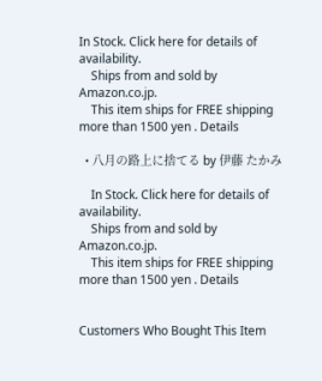In Stock. Click here for details of availability.
    Ships from and sold by Amazon.co.jp.
    This item ships for FREE shipping more than 1500 yen . Details

  • 八月の路上に捨てる by 伊藤 たかみ

    In Stock. Click here for details of availability.
    Ships from and sold by Amazon.co.jp.
    This item ships for FREE shipping more than 1500 yen . Details


Customers Who Bought This Item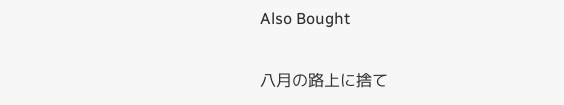Also Bought

八月の路上に捨て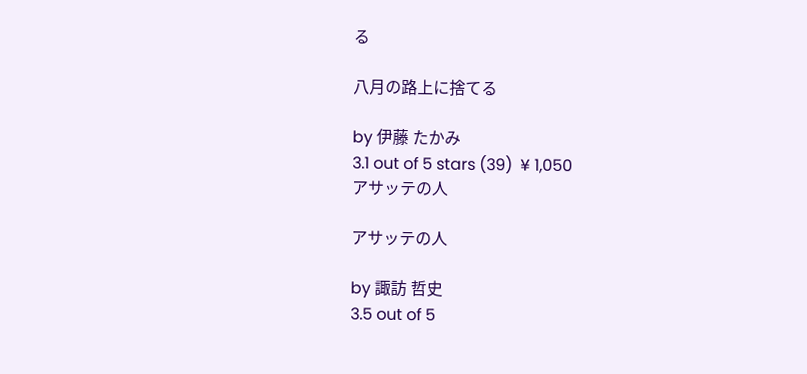る

八月の路上に捨てる

by 伊藤 たかみ
3.1 out of 5 stars (39)  ¥ 1,050
アサッテの人

アサッテの人

by 諏訪 哲史
3.5 out of 5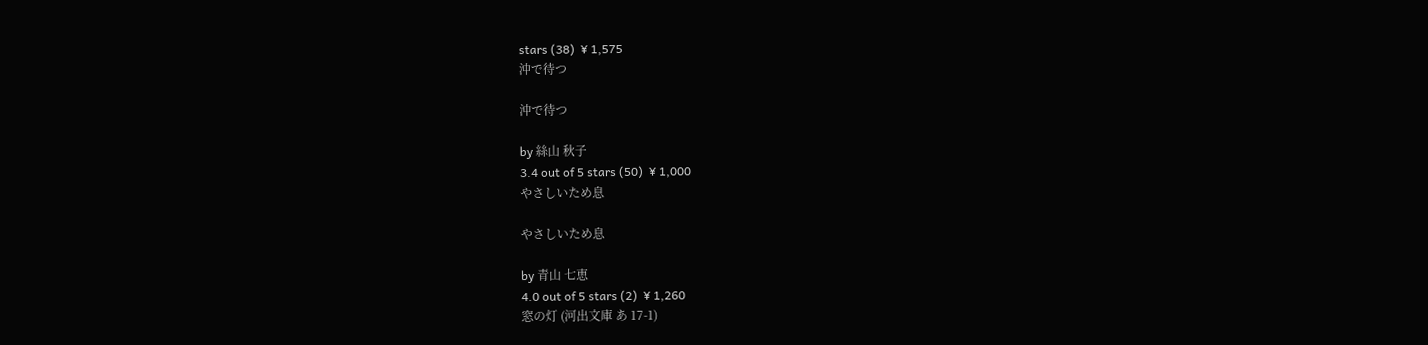stars (38)  ¥ 1,575
沖で待つ

沖で待つ

by 絲山 秋子
3.4 out of 5 stars (50)  ¥ 1,000
やさしいため息

やさしいため息

by 青山 七恵
4.0 out of 5 stars (2)  ¥ 1,260
窓の灯 (河出文庫 あ 17-1)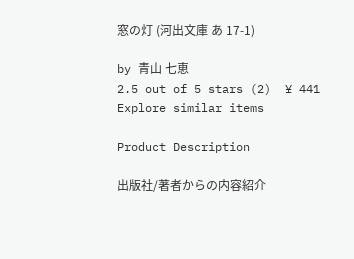窓の灯 (河出文庫 あ 17-1)

by 青山 七恵
2.5 out of 5 stars (2)  ¥ 441
Explore similar items

Product Description

出版社/著者からの内容紹介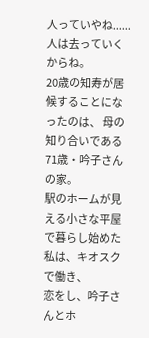人っていやね......人は去っていくからね。
20歳の知寿が居候することになったのは、 母の知り合いである71歳・吟子さん
の家。
駅のホームが見える小さな平屋で暮らし始めた私は、キオスクで働き、
恋をし、吟子さんとホ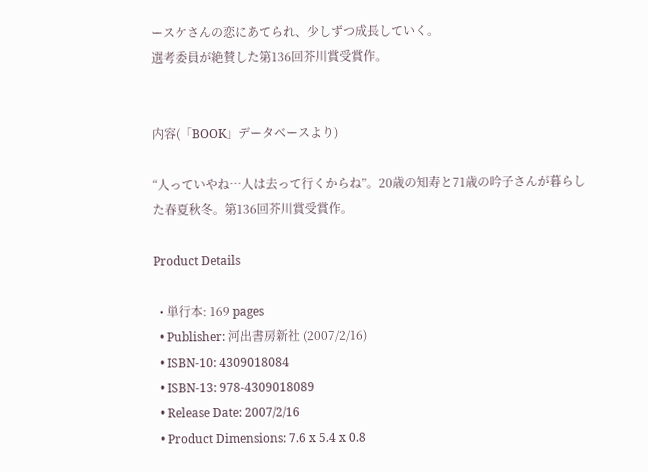ースケさんの恋にあてられ、少しずつ成長していく。
選考委員が絶賛した第136回芥川賞受賞作。


内容(「BOOK」データベースより)

“人っていやね…人は去って行くからね”。20歳の知寿と71歳の吟子さんが暮らした春夏秋冬。第136回芥川賞受賞作。

Product Details

  • 単行本: 169 pages
  • Publisher: 河出書房新社 (2007/2/16)
  • ISBN-10: 4309018084
  • ISBN-13: 978-4309018089
  • Release Date: 2007/2/16
  • Product Dimensions: 7.6 x 5.4 x 0.8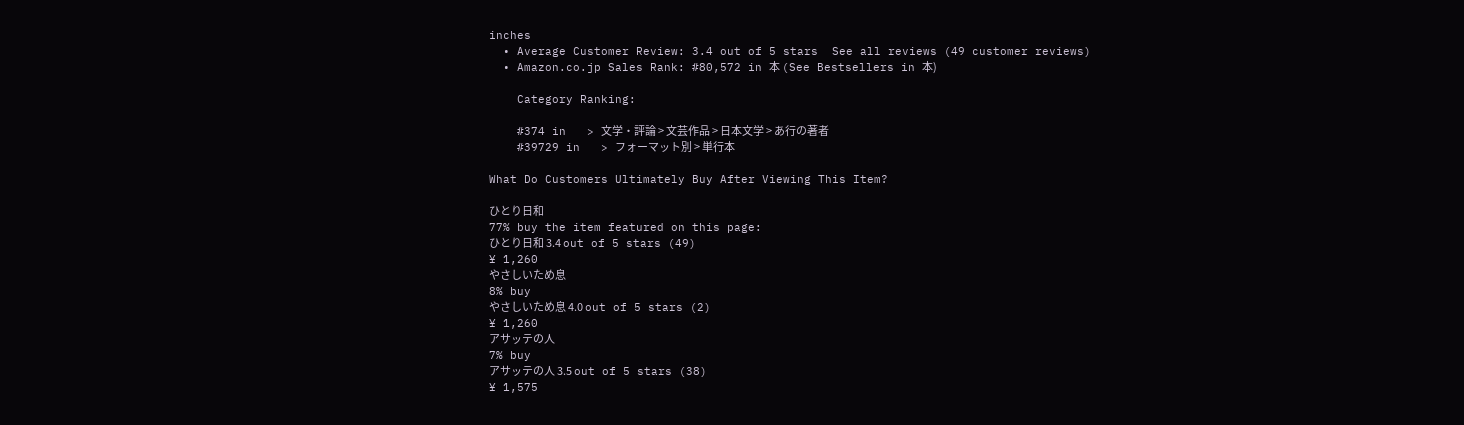inches
  • Average Customer Review: 3.4 out of 5 stars  See all reviews (49 customer reviews)
  • Amazon.co.jp Sales Rank: #80,572 in 本 (See Bestsellers in 本)

    Category Ranking:

    #374 in   > 文学・評論 > 文芸作品 > 日本文学 > あ行の著者
    #39729 in   > フォーマット別 > 単行本

What Do Customers Ultimately Buy After Viewing This Item?

ひとり日和
77% buy the item featured on this page:
ひとり日和 3.4 out of 5 stars (49)
¥ 1,260
やさしいため息
8% buy
やさしいため息 4.0 out of 5 stars (2)
¥ 1,260
アサッテの人
7% buy
アサッテの人 3.5 out of 5 stars (38)
¥ 1,575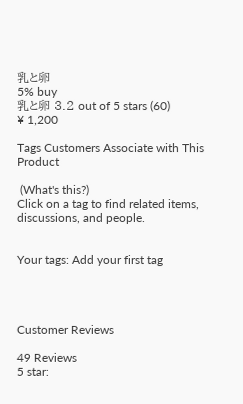乳と卵
5% buy
乳と卵 3.2 out of 5 stars (60)
¥ 1,200

Tags Customers Associate with This Product

 (What's this?)
Click on a tag to find related items, discussions, and people.


Your tags: Add your first tag




Customer Reviews

49 Reviews
5 star: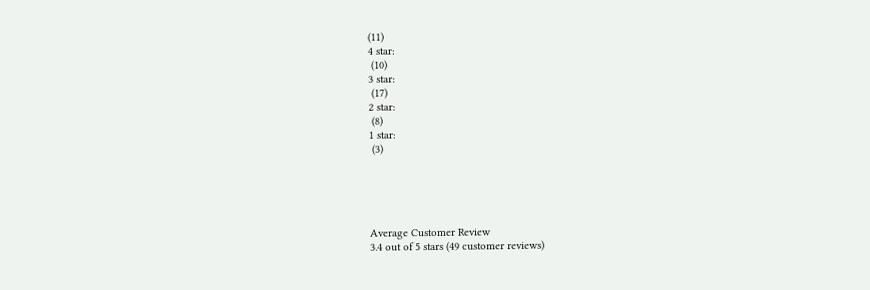(11)
4 star:
 (10)
3 star:
 (17)
2 star:
 (8)
1 star:
 (3)





Average Customer Review
3.4 out of 5 stars (49 customer reviews)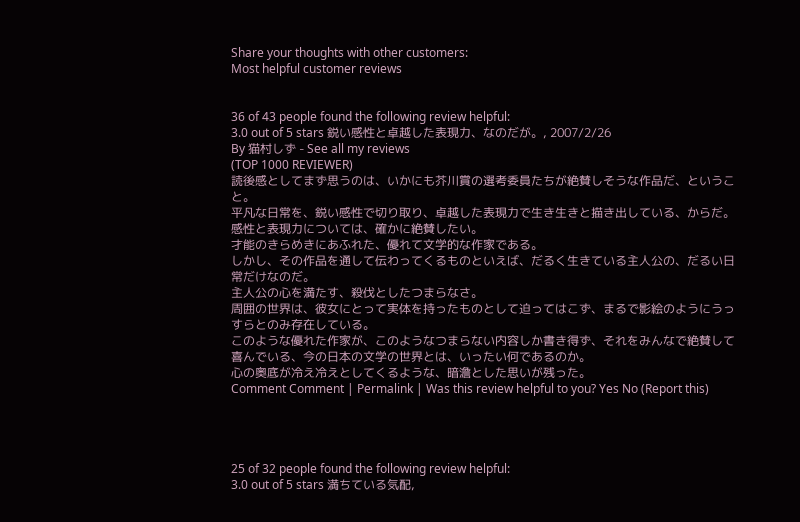Share your thoughts with other customers:
Most helpful customer reviews


36 of 43 people found the following review helpful:
3.0 out of 5 stars 鋭い感性と卓越した表現力、なのだが。, 2007/2/26
By 猫村しず - See all my reviews
(TOP 1000 REVIEWER)
読後感としてまず思うのは、いかにも芥川賞の選考委員たちが絶賛しそうな作品だ、ということ。
平凡な日常を、鋭い感性で切り取り、卓越した表現力で生き生きと描き出している、からだ。
感性と表現力については、確かに絶賛したい。
才能のきらめきにあふれた、優れて文学的な作家である。
しかし、その作品を通して伝わってくるものといえば、だるく生きている主人公の、だるい日常だけなのだ。
主人公の心を満たす、殺伐としたつまらなさ。
周囲の世界は、彼女にとって実体を持ったものとして迫ってはこず、まるで影絵のようにうっすらとのみ存在している。
このような優れた作家が、このようなつまらない内容しか書き得ず、それをみんなで絶賛して喜んでいる、今の日本の文学の世界とは、いったい何であるのか。
心の奥底が冷え冷えとしてくるような、暗澹とした思いが残った。
Comment Comment | Permalink | Was this review helpful to you? Yes No (Report this)




25 of 32 people found the following review helpful:
3.0 out of 5 stars 満ちている気配,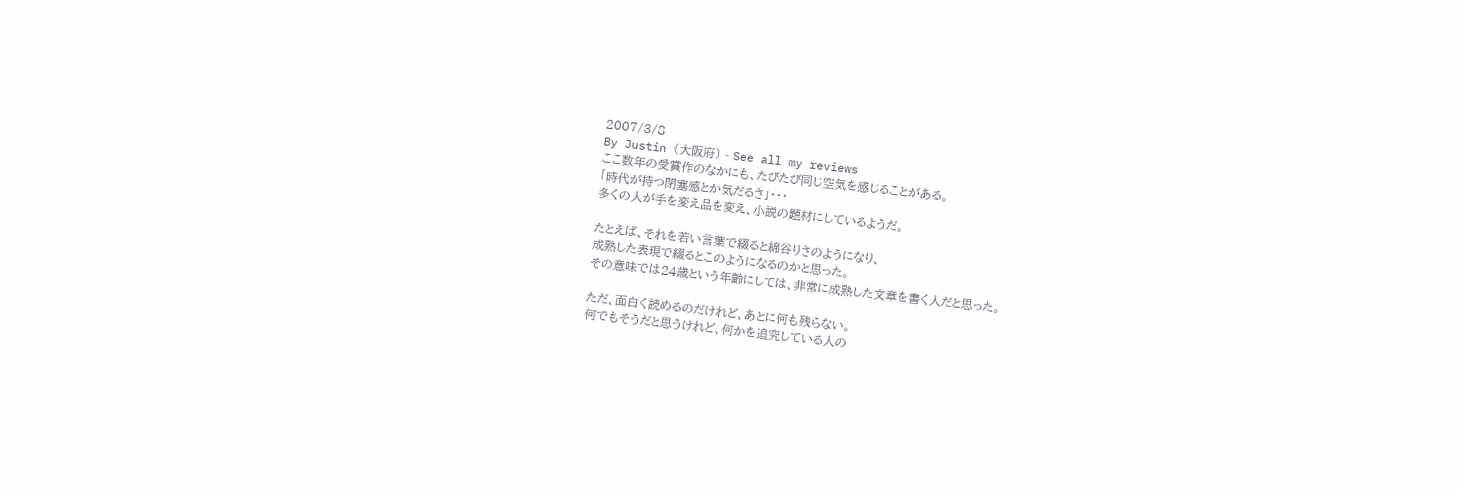2007/3/8
By Justin (大阪府) - See all my reviews
ここ数年の受賞作のなかにも、たびたび同じ空気を感じることがある。
「時代が持つ閉塞感とか気だるさ」・・・
多くの人が手を変え品を変え、小説の題材にしているようだ。

たとえば、それを若い言葉で綴ると綿谷りさのようになり、
成熟した表現で綴るとこのようになるのかと思った。
その意味では24歳という年齢にしては、非常に成熟した文章を書く人だと思った。

ただ、面白く読めるのだけれど、あとに何も残らない。
何でもそうだと思うけれど、何かを追究している人の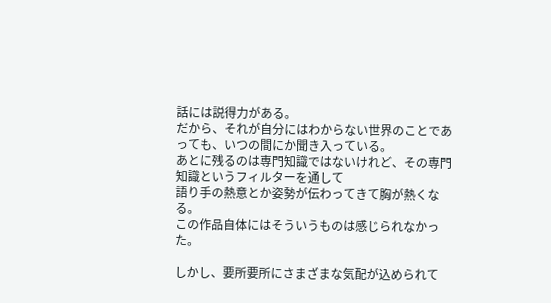話には説得力がある。
だから、それが自分にはわからない世界のことであっても、いつの間にか聞き入っている。
あとに残るのは専門知識ではないけれど、その専門知識というフィルターを通して
語り手の熱意とか姿勢が伝わってきて胸が熱くなる。
この作品自体にはそういうものは感じられなかった。

しかし、要所要所にさまざまな気配が込められて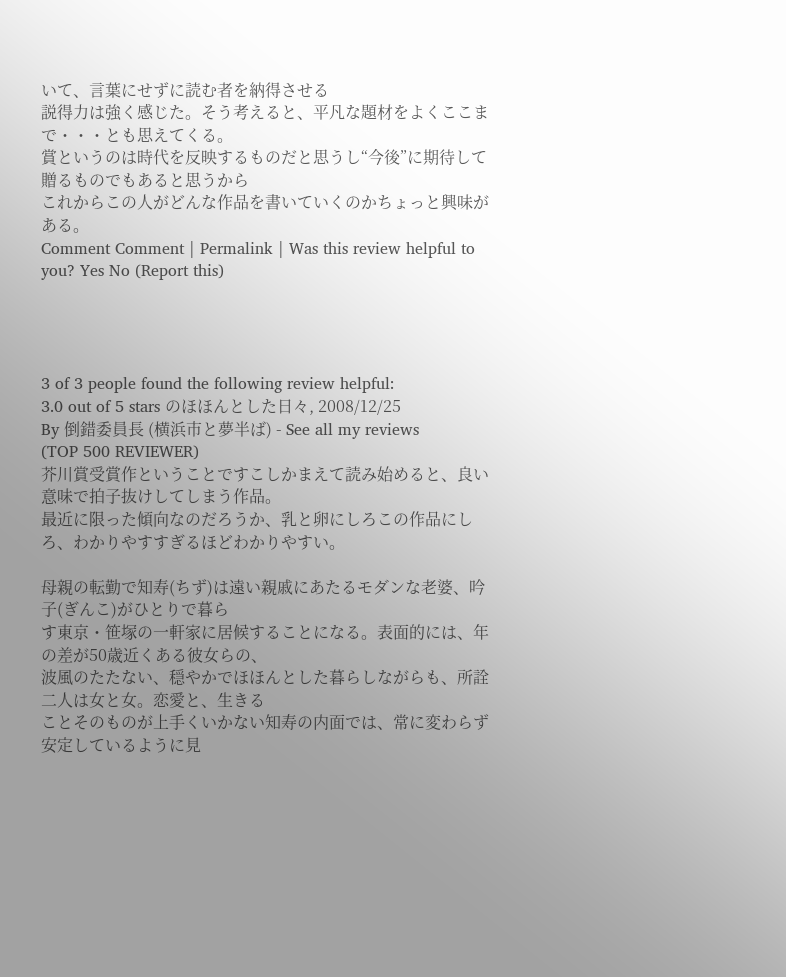いて、言葉にせずに読む者を納得させる
説得力は強く感じた。そう考えると、平凡な題材をよくここまで・・・とも思えてくる。
賞というのは時代を反映するものだと思うし“今後”に期待して贈るものでもあると思うから
これからこの人がどんな作品を書いていくのかちょっと興味がある。
Comment Comment | Permalink | Was this review helpful to you? Yes No (Report this)




3 of 3 people found the following review helpful:
3.0 out of 5 stars のほほんとした日々, 2008/12/25
By 倒錯委員長 (横浜市と夢半ば) - See all my reviews
(TOP 500 REVIEWER)
芥川賞受賞作ということですこしかまえて読み始めると、良い意味で拍子抜けしてしまう作品。
最近に限った傾向なのだろうか、乳と卵にしろこの作品にしろ、わかりやすすぎるほどわかりやすい。

母親の転勤で知寿(ちず)は遠い親戚にあたるモダンな老婆、吟子(ぎんこ)がひとりで暮ら
す東京・笹塚の一軒家に居候することになる。表面的には、年の差が50歳近くある彼女らの、
波風のたたない、穏やかでほほんとした暮らしながらも、所詮二人は女と女。恋愛と、生きる
ことそのものが上手くいかない知寿の内面では、常に変わらず安定しているように見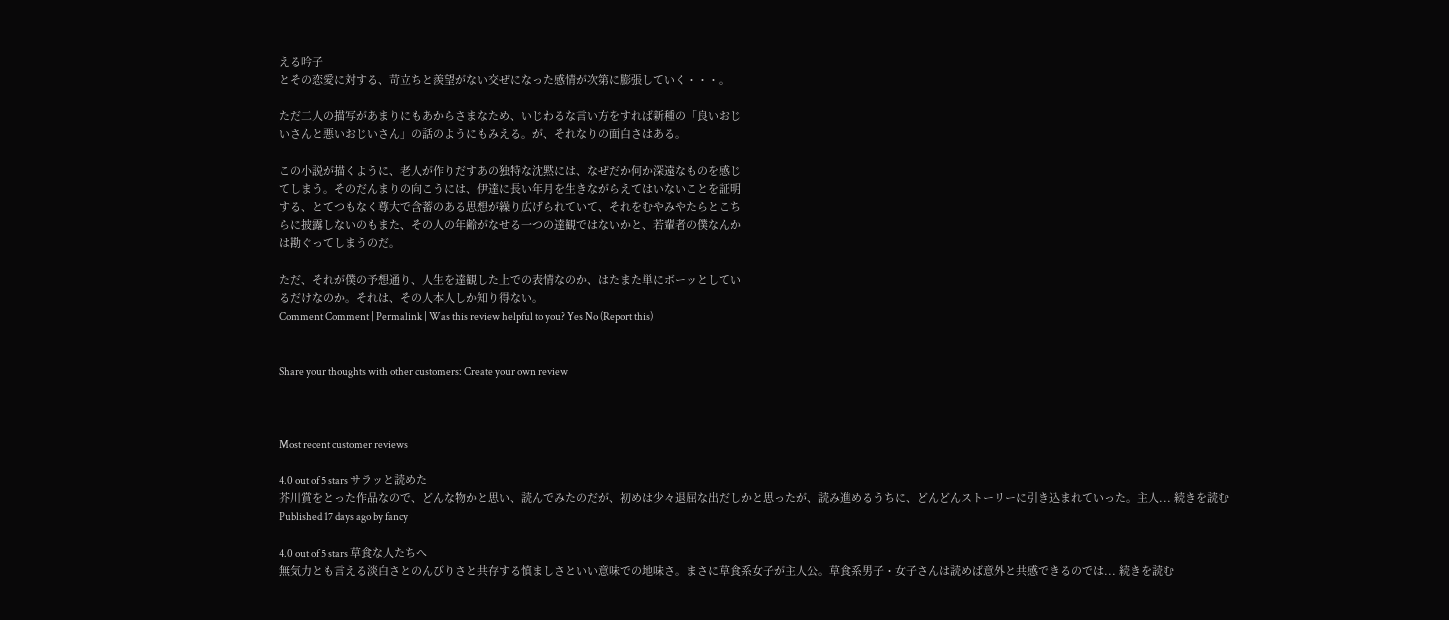える吟子
とその恋愛に対する、苛立ちと羨望がない交ぜになった感情が次第に膨張していく・・・。

ただ二人の描写があまりにもあからさまなため、いじわるな言い方をすれば新種の「良いおじ
いさんと悪いおじいさん」の話のようにもみえる。が、それなりの面白さはある。

この小説が描くように、老人が作りだすあの独特な沈黙には、なぜだか何か深遠なものを感じ
てしまう。そのだんまりの向こうには、伊達に長い年月を生きながらえてはいないことを証明
する、とてつもなく尊大で含蓄のある思想が繰り広げられていて、それをむやみやたらとこち
らに披露しないのもまた、その人の年齢がなせる一つの達観ではないかと、若輩者の僕なんか
は勘ぐってしまうのだ。

ただ、それが僕の予想通り、人生を達観した上での表情なのか、はたまた単にボーッとしてい
るだけなのか。それは、その人本人しか知り得ない。
Comment Comment | Permalink | Was this review helpful to you? Yes No (Report this)


Share your thoughts with other customers: Create your own review



Most recent customer reviews

4.0 out of 5 stars サラッと読めた
芥川賞をとった作品なので、どんな物かと思い、読んでみたのだが、初めは少々退屈な出だしかと思ったが、読み進めるうちに、どんどんストーリーに引き込まれていった。主人... 続きを読む
Published 17 days ago by fancy

4.0 out of 5 stars 草食な人たちへ
無気力とも言える淡白さとのんびりさと共存する慎ましさといい意味での地味さ。まさに草食系女子が主人公。草食系男子・女子さんは読めば意外と共感できるのでは... 続きを読む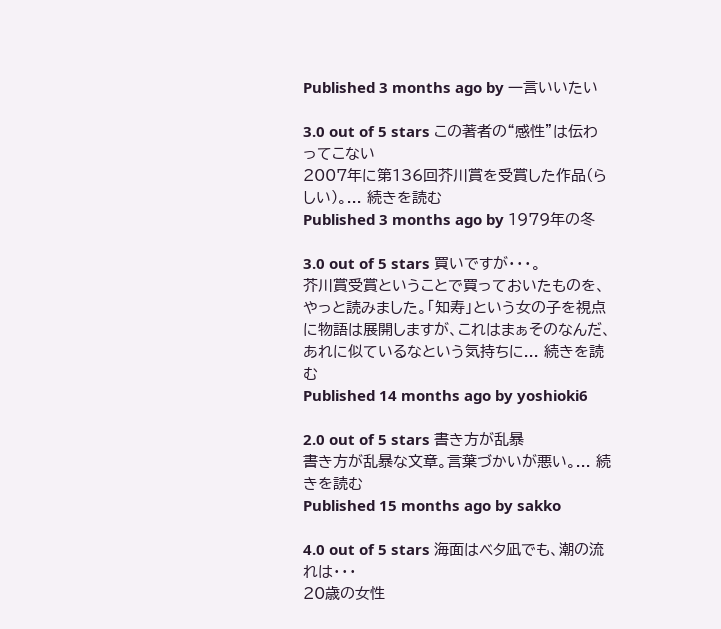Published 3 months ago by 一言いいたい

3.0 out of 5 stars この著者の“感性”は伝わってこない
2007年に第136回芥川賞を受賞した作品(らしい)。... 続きを読む
Published 3 months ago by 1979年の冬

3.0 out of 5 stars 買いですが・・・。
芥川賞受賞ということで買っておいたものを、やっと読みました。「知寿」という女の子を視点に物語は展開しますが、これはまぁそのなんだ、あれに似ているなという気持ちに... 続きを読む
Published 14 months ago by yoshioki6

2.0 out of 5 stars 書き方が乱暴
書き方が乱暴な文章。言葉づかいが悪い。... 続きを読む
Published 15 months ago by sakko

4.0 out of 5 stars 海面はベタ凪でも、潮の流れは・・・
20歳の女性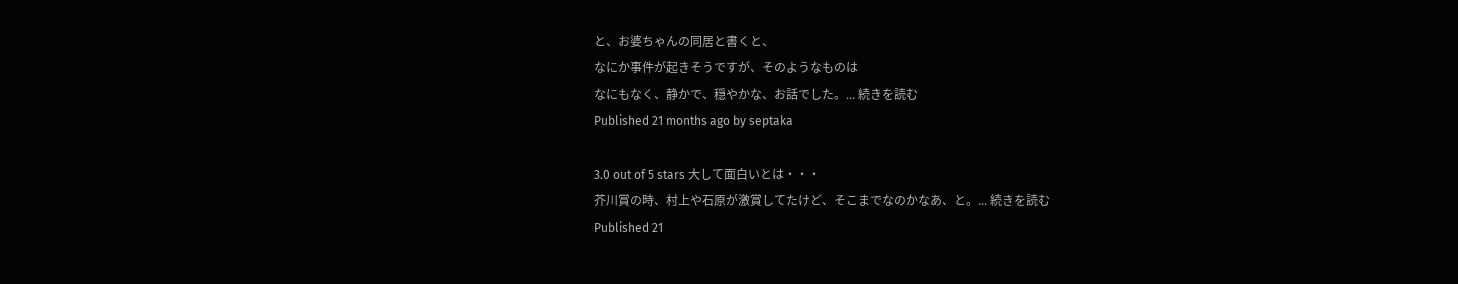と、お婆ちゃんの同居と書くと、
なにか事件が起きそうですが、そのようなものは
なにもなく、静かで、穏やかな、お話でした。... 続きを読む
Published 21 months ago by septaka

3.0 out of 5 stars 大して面白いとは・・・
芥川賞の時、村上や石原が激賞してたけど、そこまでなのかなあ、と。... 続きを読む
Published 21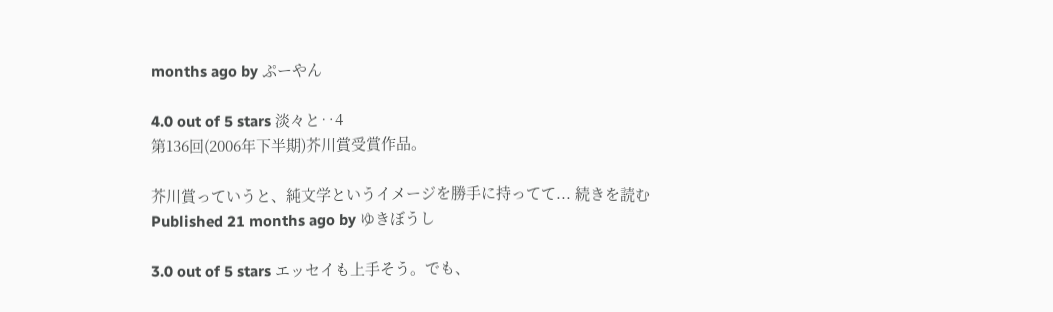months ago by ぷーやん

4.0 out of 5 stars 淡々と‥4
第136回(2006年下半期)芥川賞受賞作品。

芥川賞っていうと、純文学というイメージを勝手に持ってて... 続きを読む
Published 21 months ago by ゆきぼうし

3.0 out of 5 stars エッセイも上手そう。でも、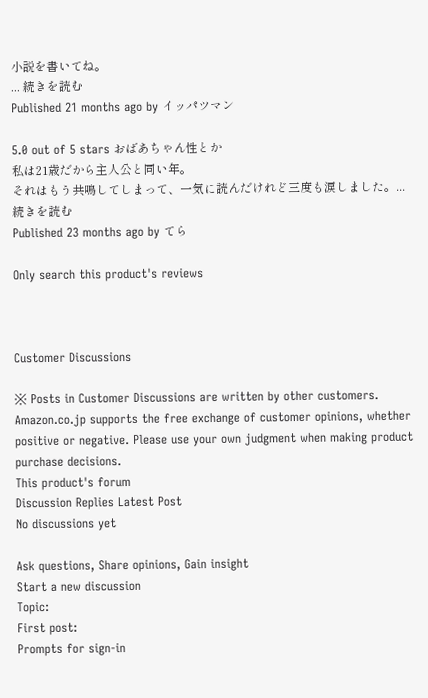小説を書いてね。
... 続きを読む
Published 21 months ago by イッパツマン

5.0 out of 5 stars おばあちゃん性とか
私は21歳だから主人公と同い年。
それはもう共鳴してしまって、一気に読んだけれど三度も涙しました。... 続きを読む
Published 23 months ago by てら

Only search this product's reviews



Customer Discussions

※ Posts in Customer Discussions are written by other customers. Amazon.co.jp supports the free exchange of customer opinions, whether positive or negative. Please use your own judgment when making product purchase decisions.
This product's forum
Discussion Replies Latest Post
No discussions yet

Ask questions, Share opinions, Gain insight
Start a new discussion
Topic:
First post:
Prompts for sign-in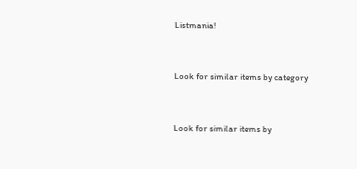Listmania!


Look for similar items by category


Look for similar items by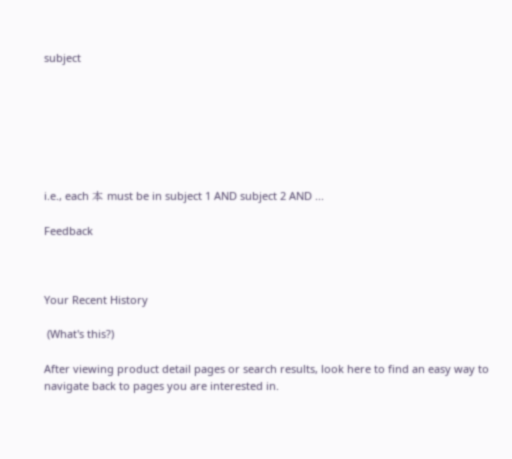subject







i.e., each 本 must be in subject 1 AND subject 2 AND ...

Feedback



Your Recent History

 (What's this?)

After viewing product detail pages or search results, look here to find an easy way to navigate back to pages you are interested in.